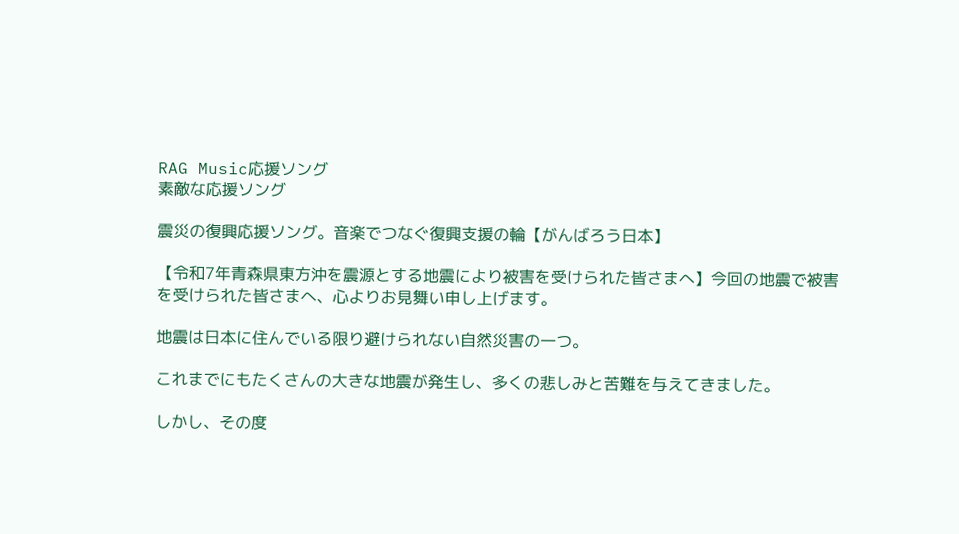RAG Music応援ソング
素敵な応援ソング

震災の復興応援ソング。音楽でつなぐ復興支援の輪【がんばろう日本】

【令和7年青森県東方沖を震源とする地震により被害を受けられた皆さまへ】今回の地震で被害を受けられた皆さまへ、心よりお見舞い申し上げます。

地震は日本に住んでいる限り避けられない自然災害の一つ。

これまでにもたくさんの大きな地震が発生し、多くの悲しみと苦難を与えてきました。

しかし、その度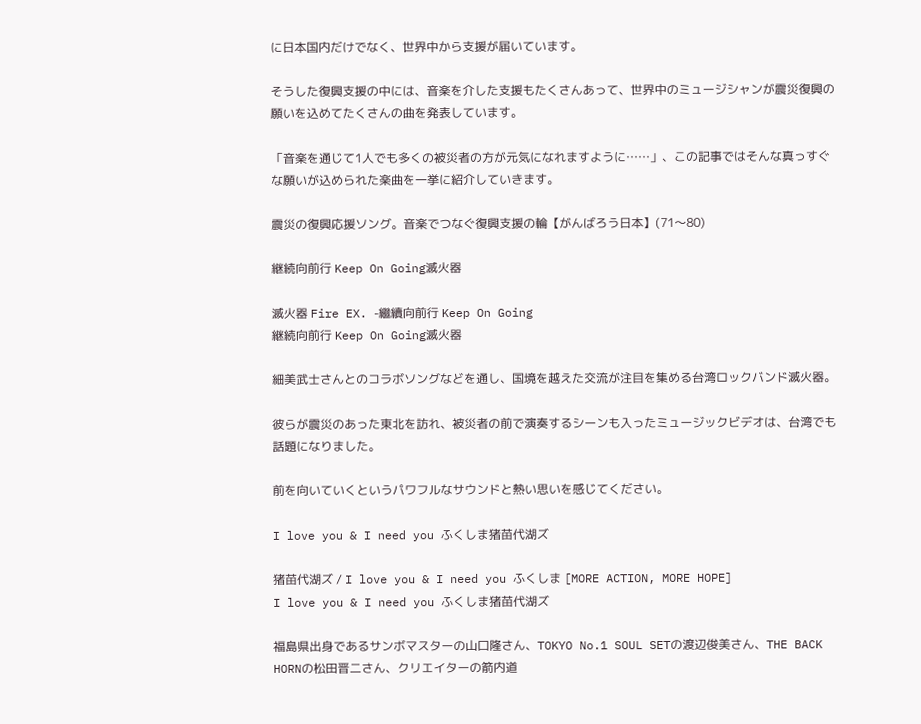に日本国内だけでなく、世界中から支援が届いています。

そうした復興支援の中には、音楽を介した支援もたくさんあって、世界中のミュージシャンが震災復興の願いを込めてたくさんの曲を発表しています。

「音楽を通じて1人でも多くの被災者の方が元気になれますように……」、この記事ではそんな真っすぐな願いが込められた楽曲を一挙に紹介していきます。

震災の復興応援ソング。音楽でつなぐ復興支援の輪【がんばろう日本】(71〜80)

継続向前行 Keep On Going滅火器

滅火器 Fire EX. -繼續向前行 Keep On Going
継続向前行 Keep On Going滅火器

細美武士さんとのコラボソングなどを通し、国境を越えた交流が注目を集める台湾ロックバンド滅火器。

彼らが震災のあった東北を訪れ、被災者の前で演奏するシーンも入ったミュージックビデオは、台湾でも話題になりました。

前を向いていくというパワフルなサウンドと熱い思いを感じてください。

I love you & I need you ふくしま猪苗代湖ズ

猪苗代湖ズ / I love you & I need you ふくしま [MORE ACTION, MORE HOPE]
I love you & I need you ふくしま猪苗代湖ズ

福島県出身であるサンボマスターの山口隆さん、TOKYO No.1 SOUL SETの渡辺俊美さん、THE BACK HORNの松田晋二さん、クリエイターの箭内道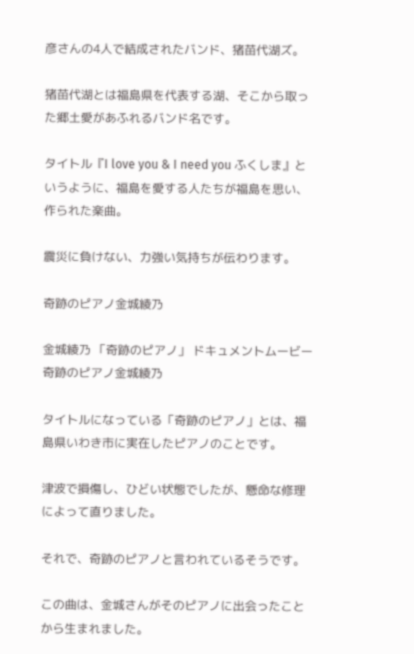彦さんの4人で結成されたバンド、猪苗代湖ズ。

猪苗代湖とは福島県を代表する湖、そこから取った郷土愛があふれるバンド名です。

タイトル『I love you & I need you ふくしま』というように、福島を愛する人たちが福島を思い、作られた楽曲。

震災に負けない、力強い気持ちが伝わります。

奇跡のピアノ金城綾乃

金城綾乃 「奇跡のピアノ」 ドキュメントムービー
奇跡のピアノ金城綾乃

タイトルになっている「奇跡のピアノ」とは、福島県いわき市に実在したピアノのことです。

津波で損傷し、ひどい状態でしたが、懸命な修理によって直りました。

それで、奇跡のピアノと言われているそうです。

この曲は、金城さんがそのピアノに出会ったことから生まれました。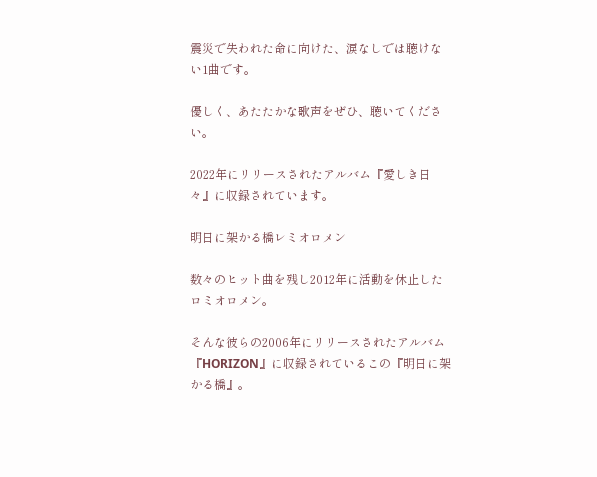震災で失われた命に向けた、涙なしでは聴けない1曲です。

優しく、あたたかな歌声をぜひ、聴いてください。

2022年にリリースされたアルバム『愛しき日々』に収録されています。

明日に架かる橋レミオロメン

数々のヒット曲を残し2012年に活動を休止したロミオロメン。

そんな彼らの2006年にリリースされたアルバム『HORIZON』に収録されているこの『明日に架かる橋』。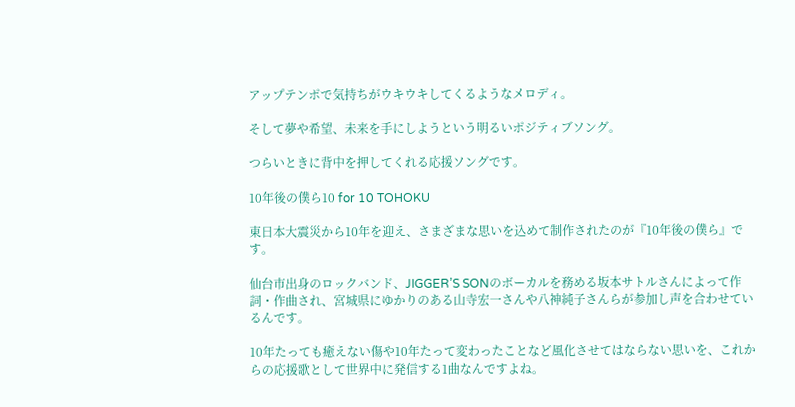アップテンポで気持ちがウキウキしてくるようなメロディ。

そして夢や希望、未来を手にしようという明るいポジティブソング。

つらいときに背中を押してくれる応援ソングです。

10年後の僕ら10 for 10 TOHOKU

東日本大震災から10年を迎え、さまざまな思いを込めて制作されたのが『10年後の僕ら』です。

仙台市出身のロックバンド、JIGGER’S SONのボーカルを務める坂本サトルさんによって作詞・作曲され、宮城県にゆかりのある山寺宏一さんや八神純子さんらが参加し声を合わせているんです。

10年たっても癒えない傷や10年たって変わったことなど風化させてはならない思いを、これからの応援歌として世界中に発信する1曲なんですよね。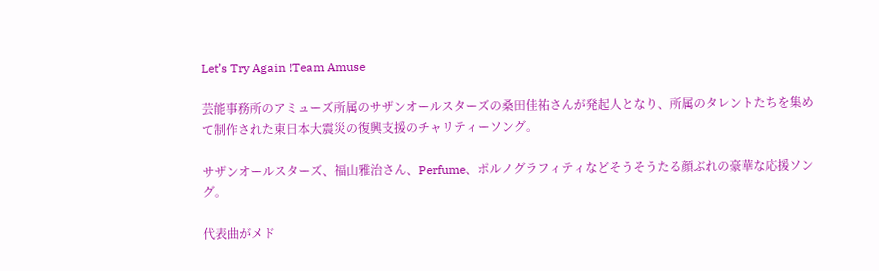Let’s Try Again !Team Amuse

芸能事務所のアミューズ所属のサザンオールスターズの桑田佳祐さんが発起人となり、所属のタレントたちを集めて制作された東日本大震災の復興支援のチャリティーソング。

サザンオールスターズ、福山雅治さん、Perfume、ポルノグラフィティなどそうそうたる顔ぶれの豪華な応援ソング。

代表曲がメド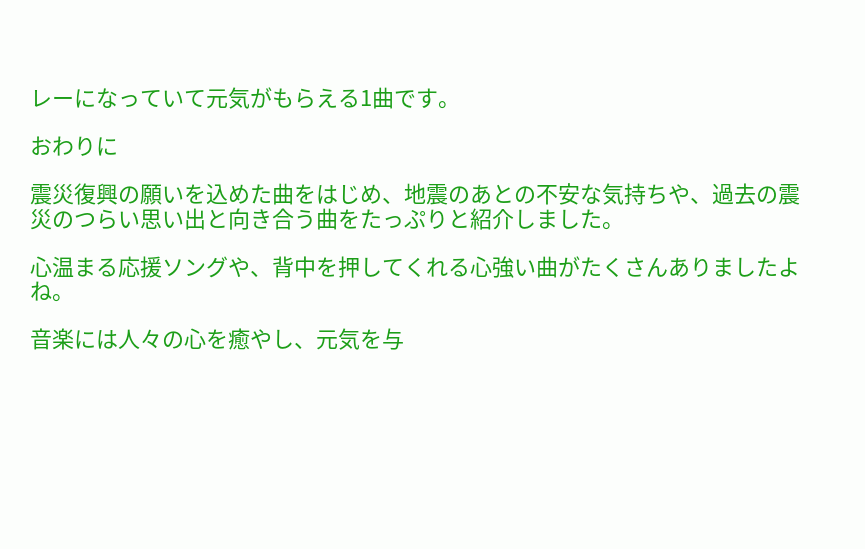レーになっていて元気がもらえる1曲です。

おわりに

震災復興の願いを込めた曲をはじめ、地震のあとの不安な気持ちや、過去の震災のつらい思い出と向き合う曲をたっぷりと紹介しました。

心温まる応援ソングや、背中を押してくれる心強い曲がたくさんありましたよね。

音楽には人々の心を癒やし、元気を与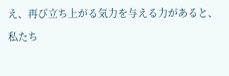え、再び立ち上がる気力を与える力があると、私たち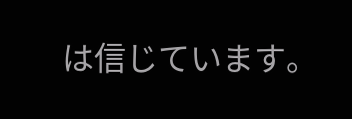は信じています。